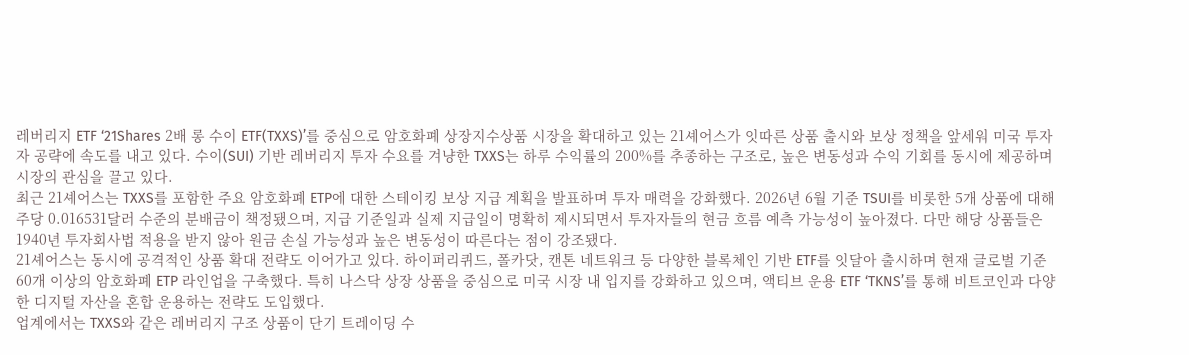레버리지 ETF ‘21Shares 2배 롱 수이 ETF(TXXS)’를 중심으로 암호화폐 상장지수상품 시장을 확대하고 있는 21셰어스가 잇따른 상품 출시와 보상 정책을 앞세워 미국 투자자 공략에 속도를 내고 있다. 수이(SUI) 기반 레버리지 투자 수요를 겨냥한 TXXS는 하루 수익률의 200%를 추종하는 구조로, 높은 변동성과 수익 기회를 동시에 제공하며 시장의 관심을 끌고 있다.
최근 21셰어스는 TXXS를 포함한 주요 암호화폐 ETP에 대한 스테이킹 보상 지급 계획을 발표하며 투자 매력을 강화했다. 2026년 6월 기준 TSUI를 비롯한 5개 상품에 대해 주당 0.016531달러 수준의 분배금이 책정됐으며, 지급 기준일과 실제 지급일이 명확히 제시되면서 투자자들의 현금 흐름 예측 가능성이 높아졌다. 다만 해당 상품들은 1940년 투자회사법 적용을 받지 않아 원금 손실 가능성과 높은 변동성이 따른다는 점이 강조됐다.
21셰어스는 동시에 공격적인 상품 확대 전략도 이어가고 있다. 하이퍼리퀴드, 폴카닷, 캔톤 네트워크 등 다양한 블록체인 기반 ETF를 잇달아 출시하며 현재 글로벌 기준 60개 이상의 암호화폐 ETP 라인업을 구축했다. 특히 나스닥 상장 상품을 중심으로 미국 시장 내 입지를 강화하고 있으며, 액티브 운용 ETF ‘TKNS’를 통해 비트코인과 다양한 디지털 자산을 혼합 운용하는 전략도 도입했다.
업계에서는 TXXS와 같은 레버리지 구조 상품이 단기 트레이딩 수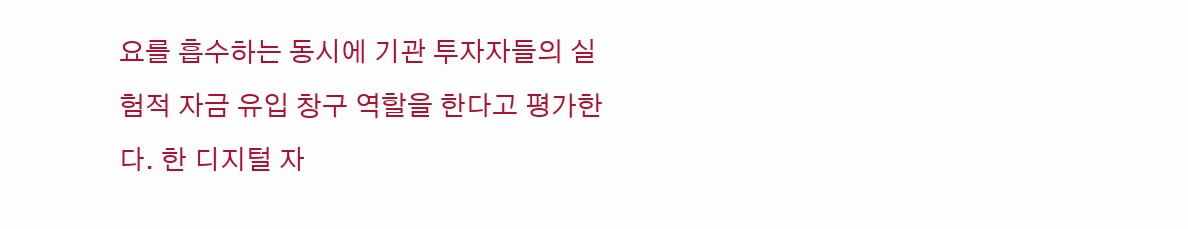요를 흡수하는 동시에 기관 투자자들의 실험적 자금 유입 창구 역할을 한다고 평가한다. 한 디지털 자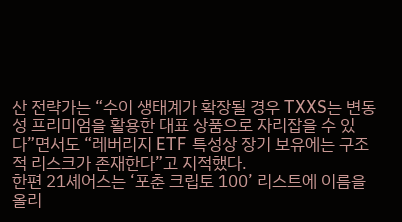산 전략가는 “수이 생태계가 확장될 경우 TXXS는 변동성 프리미엄을 활용한 대표 상품으로 자리잡을 수 있다”면서도 “레버리지 ETF 특성상 장기 보유에는 구조적 리스크가 존재한다”고 지적했다.
한편 21셰어스는 ‘포춘 크립토 100’ 리스트에 이름을 올리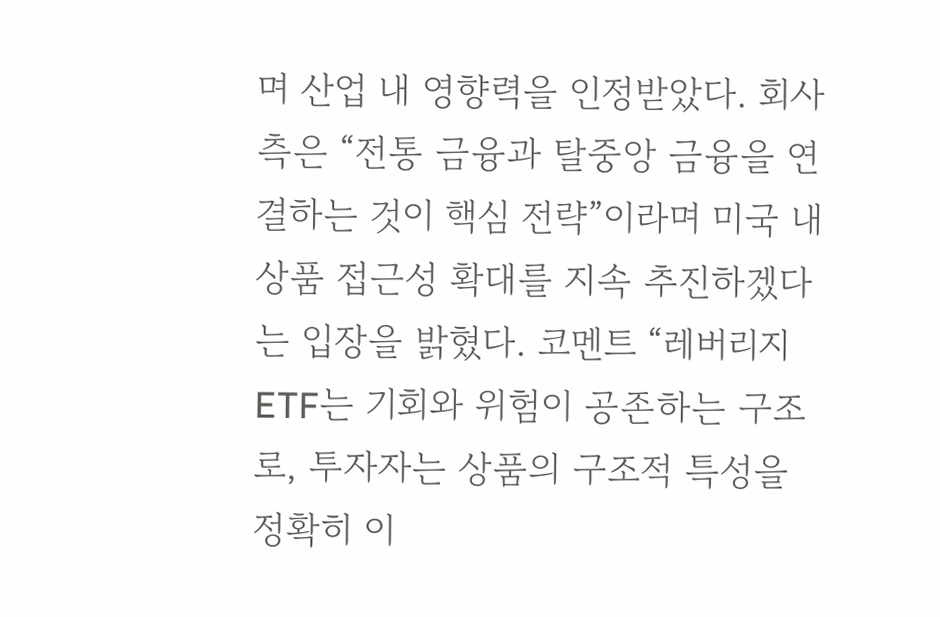며 산업 내 영향력을 인정받았다. 회사 측은 “전통 금융과 탈중앙 금융을 연결하는 것이 핵심 전략”이라며 미국 내 상품 접근성 확대를 지속 추진하겠다는 입장을 밝혔다. 코멘트 “레버리지 ETF는 기회와 위험이 공존하는 구조로, 투자자는 상품의 구조적 특성을 정확히 이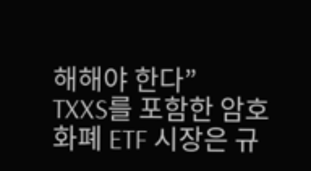해해야 한다”
TXXS를 포함한 암호화폐 ETF 시장은 규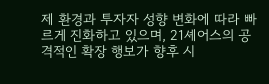제 환경과 투자자 성향 변화에 따라 빠르게 진화하고 있으며, 21셰어스의 공격적인 확장 행보가 향후 시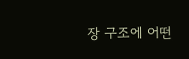장 구조에 어떤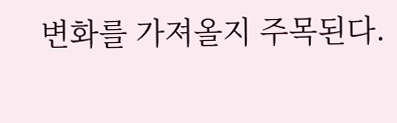변화를 가져올지 주목된다.